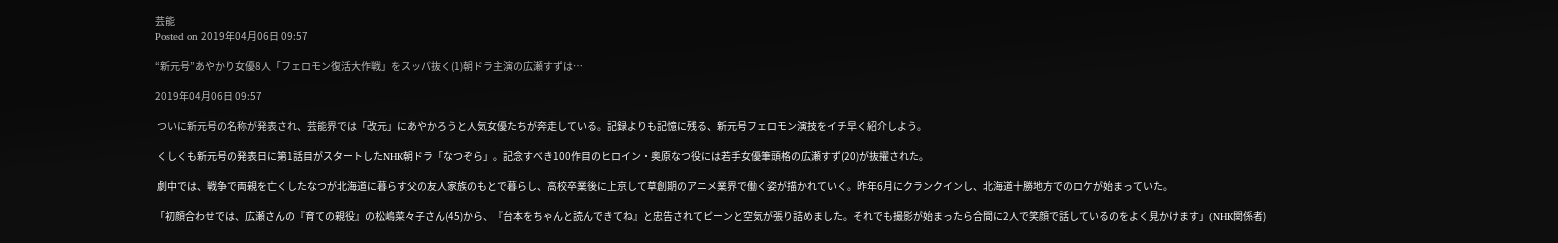芸能
Posted on 2019年04月06日 09:57

“新元号”あやかり女優8人「フェロモン復活大作戦」をスッパ抜く(1)朝ドラ主演の広瀬すずは…

2019年04月06日 09:57

 ついに新元号の名称が発表され、芸能界では「改元」にあやかろうと人気女優たちが奔走している。記録よりも記憶に残る、新元号フェロモン演技をイチ早く紹介しよう。

 くしくも新元号の発表日に第1話目がスタートしたNHK朝ドラ「なつぞら」。記念すべき100作目のヒロイン・奥原なつ役には若手女優筆頭格の広瀬すず(20)が抜擢された。

 劇中では、戦争で両親を亡くしたなつが北海道に暮らす父の友人家族のもとで暮らし、高校卒業後に上京して草創期のアニメ業界で働く姿が描かれていく。昨年6月にクランクインし、北海道十勝地方でのロケが始まっていた。

「初顔合わせでは、広瀬さんの『育ての親役』の松嶋菜々子さん(45)から、『台本をちゃんと読んできてね』と忠告されてピーンと空気が張り詰めました。それでも撮影が始まったら合間に2人で笑顔で話しているのをよく見かけます」(NHK関係者)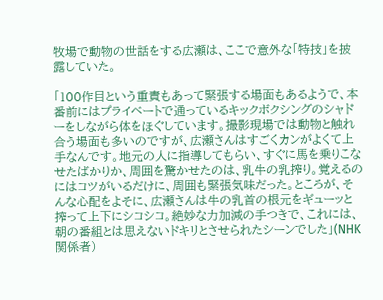牧場で動物の世話をする広瀬は、ここで意外な「特技」を披露していた。

「100作目という重責もあって緊張する場面もあるようで、本番前にはプライベートで通っているキックボクシングのシャドーをしながら体をほぐしています。撮影現場では動物と触れ合う場面も多いのですが、広瀬さんはすごくカンがよくて上手なんです。地元の人に指導してもらい、すぐに馬を乗りこなせたばかりか、周囲を驚かせたのは、乳牛の乳搾り。覚えるのにはコツがいるだけに、周囲も緊張気味だった。ところが、そんな心配をよそに、広瀬さんは牛の乳首の根元をギューッと搾って上下にシコシコ。絶妙な力加減の手つきで、これには、朝の番組とは思えないドキリとさせられたシーンでした」(NHK関係者)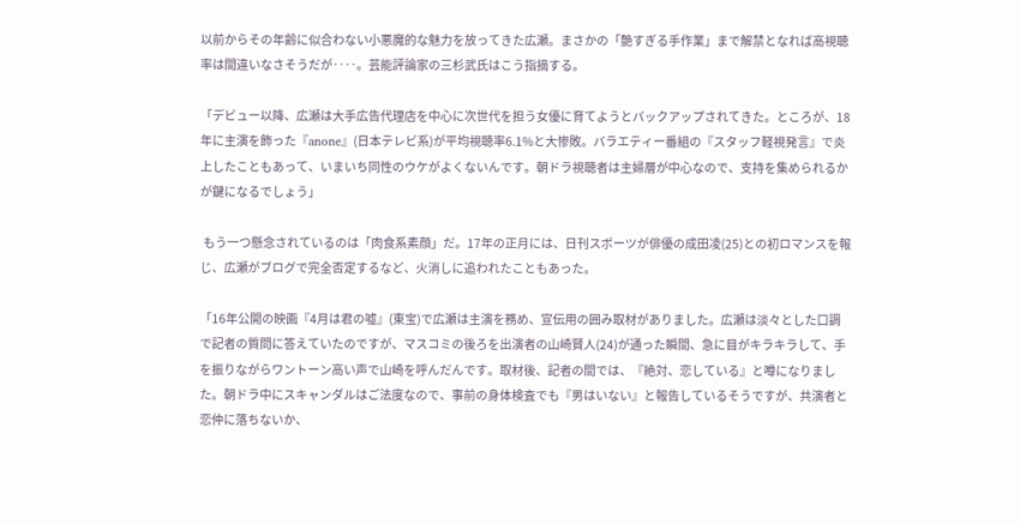以前からその年齢に似合わない小悪魔的な魅力を放ってきた広瀬。まさかの「艶すぎる手作業」まで解禁となれば高視聴率は間違いなさそうだが‥‥。芸能評論家の三杉武氏はこう指摘する。

「デビュー以降、広瀬は大手広告代理店を中心に次世代を担う女優に育てようとバックアップされてきた。ところが、18年に主演を飾った『anone』(日本テレビ系)が平均視聴率6.1%と大惨敗。バラエティー番組の『スタッフ軽視発言』で炎上したこともあって、いまいち同性のウケがよくないんです。朝ドラ視聴者は主婦層が中心なので、支持を集められるかが鍵になるでしょう」

 もう一つ懸念されているのは「肉食系素顔」だ。17年の正月には、日刊スポーツが俳優の成田凌(25)との初ロマンスを報じ、広瀬がブログで完全否定するなど、火消しに追われたこともあった。

「16年公開の映画『4月は君の嘘』(東宝)で広瀬は主演を務め、宣伝用の囲み取材がありました。広瀬は淡々とした口調で記者の質問に答えていたのですが、マスコミの後ろを出演者の山崎賢人(24)が通った瞬間、急に目がキラキラして、手を振りながらワントーン高い声で山崎を呼んだんです。取材後、記者の間では、『絶対、恋している』と噂になりました。朝ドラ中にスキャンダルはご法度なので、事前の身体検査でも『男はいない』と報告しているそうですが、共演者と恋仲に落ちないか、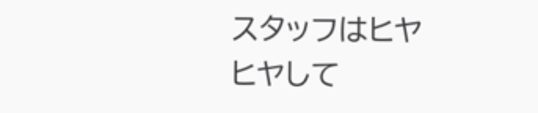スタッフはヒヤヒヤして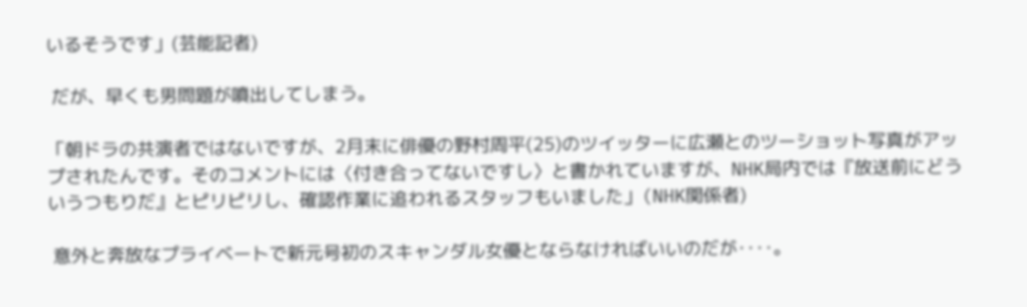いるそうです」(芸能記者)

 だが、早くも男問題が噴出してしまう。

「朝ドラの共演者ではないですが、2月末に俳優の野村周平(25)のツイッターに広瀬とのツーショット写真がアップされたんです。そのコメントには〈付き合ってないですし〉と書かれていますが、NHK局内では『放送前にどういうつもりだ』とピリピリし、確認作業に追われるスタッフもいました」(NHK関係者)

 意外と奔放なプライベートで新元号初のスキャンダル女優とならなければいいのだが‥‥。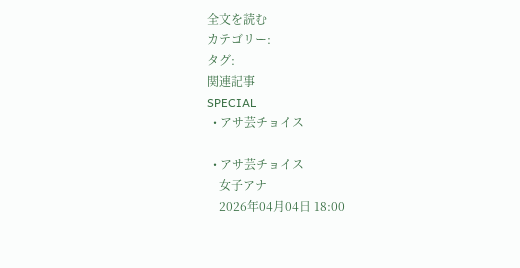全文を読む
カテゴリー:
タグ:
関連記事
SPECIAL
  • アサ芸チョイス

  • アサ芸チョイス
    女子アナ
    2026年04月04日 18:00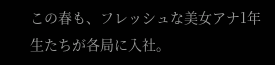この春も、フレッシュな美女アナ1年生たちが各局に入社。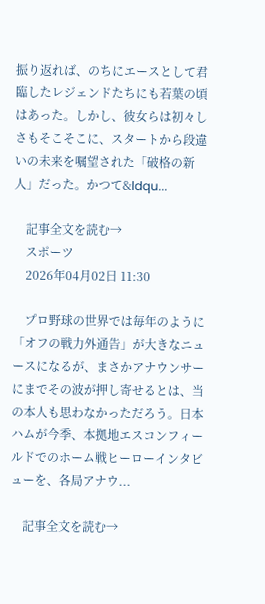振り返れば、のちにエースとして君臨したレジェンドたちにも若葉の頃はあった。しかし、彼女らは初々しさもそこそこに、スタートから段違いの未来を嘱望された「破格の新人」だった。かつて&ldqu...

    記事全文を読む→
    スポーツ
    2026年04月02日 11:30

    プロ野球の世界では毎年のように「オフの戦力外通告」が大きなニュースになるが、まさかアナウンサーにまでその波が押し寄せるとは、当の本人も思わなかっただろう。日本ハムが今季、本拠地エスコンフィールドでのホーム戦ヒーローインタビューを、各局アナウ...

    記事全文を読む→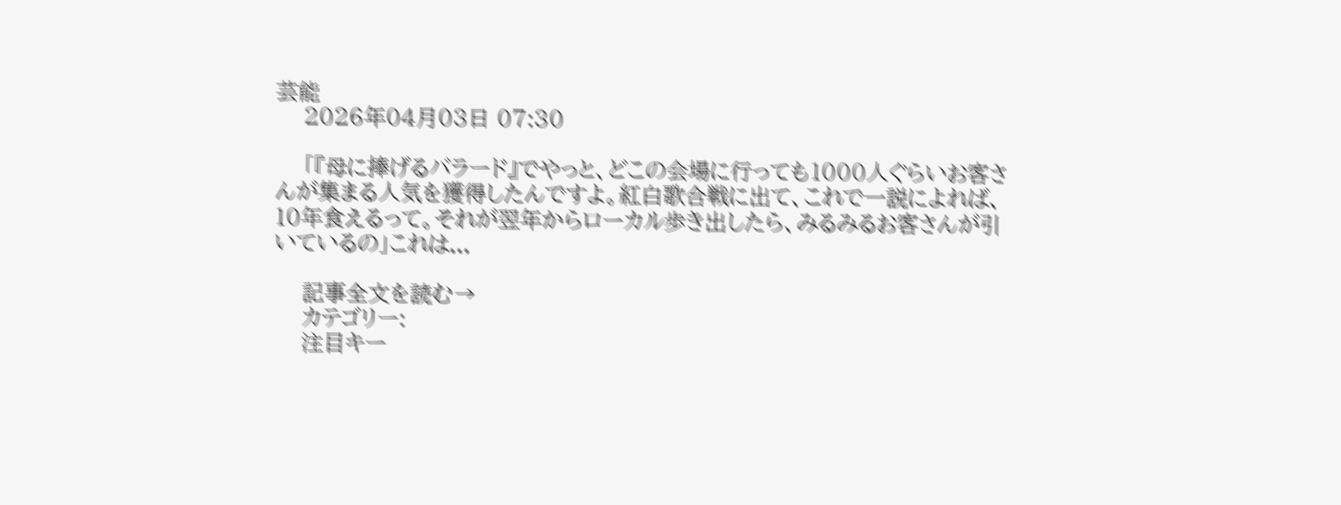芸能
    2026年04月03日 07:30

    「『母に捧げるバラード』でやっと、どこの会場に行っても1000人ぐらいお客さんが集まる人気を獲得したんですよ。紅白歌合戦に出て、これで一説によれば、10年食えるって。それが翌年からローカル歩き出したら、みるみるお客さんが引いているの」これは...

    記事全文を読む→
    カテゴリー:
    注目キー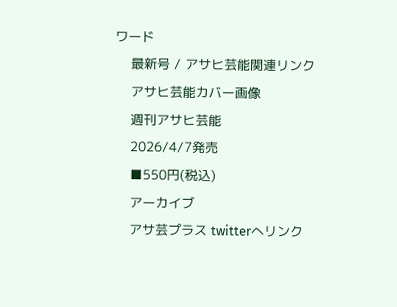ワード
    最新号 / アサヒ芸能関連リンク
    アサヒ芸能カバー画像
    週刊アサヒ芸能
    2026/4/7発売
    ■550円(税込)
    アーカイブ
    アサ芸プラス twitterへリンク